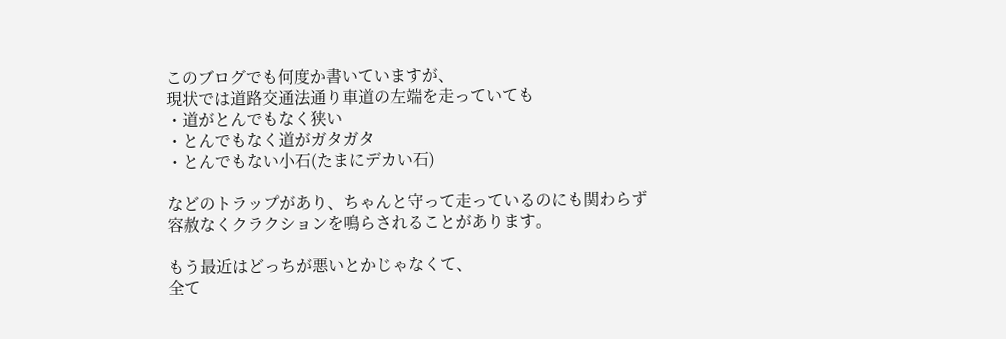このブログでも何度か書いていますが、
現状では道路交通法通り車道の左端を走っていても
・道がとんでもなく狭い
・とんでもなく道がガタガタ
・とんでもない小石(たまにデカい石)

などのトラップがあり、ちゃんと守って走っているのにも関わらず
容赦なくクラクションを鳴らされることがあります。

もう最近はどっちが悪いとかじゃなくて、
全て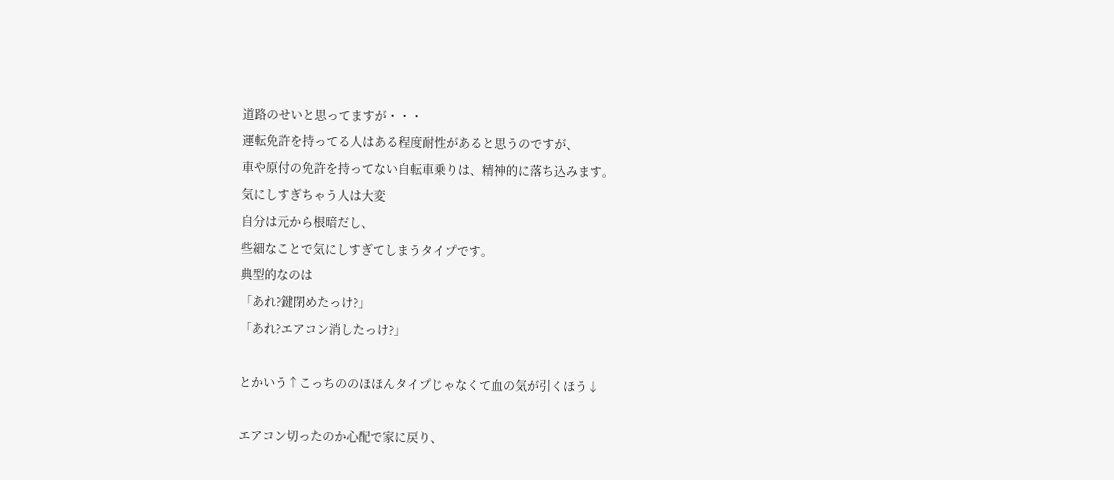道路のせいと思ってますが・・・
運転免許を持ってる人はある程度耐性があると思うのですが、
車や原付の免許を持ってない自転車乗りは、精神的に落ち込みます。
気にしすぎちゃう人は大変
自分は元から根暗だし、
些細なことで気にしすぎてしまうタイプです。
典型的なのは
「あれ?鍵閉めたっけ?」
「あれ?エアコン消したっけ?」

とかいう↑こっちののほほんタイプじゃなくて血の気が引くほう↓

エアコン切ったのか心配で家に戻り、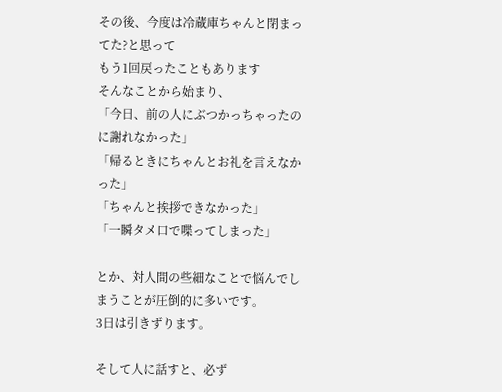その後、今度は冷蔵庫ちゃんと閉まってた?と思って
もう1回戻ったこともあります
そんなことから始まり、
「今日、前の人にぶつかっちゃったのに謝れなかった」
「帰るときにちゃんとお礼を言えなかった」
「ちゃんと挨拶できなかった」
「一瞬タメ口で喋ってしまった」

とか、対人間の些細なことで悩んでしまうことが圧倒的に多いです。
3日は引きずります。

そして人に話すと、必ず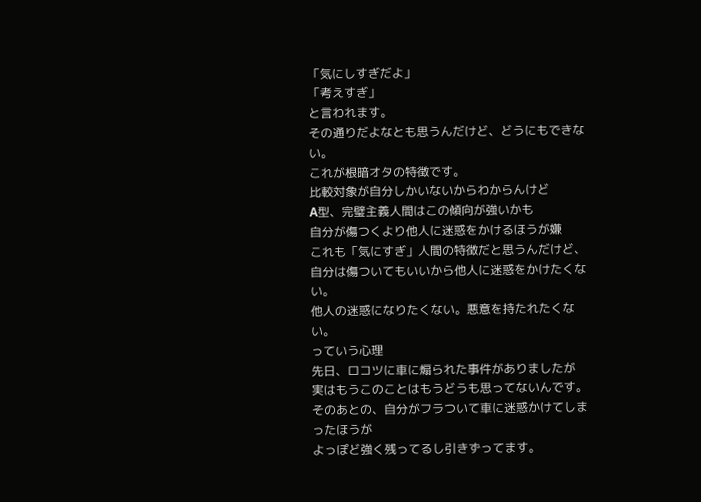「気にしすぎだよ」
「考えすぎ」
と言われます。
その通りだよなとも思うんだけど、どうにもできない。
これが根暗オタの特徴です。
比較対象が自分しかいないからわからんけど
A型、完璧主義人間はこの傾向が強いかも
自分が傷つくより他人に迷惑をかけるほうが嫌
これも「気にすぎ」人間の特徴だと思うんだけど、
自分は傷ついてもいいから他人に迷惑をかけたくない。
他人の迷惑になりたくない。悪意を持たれたくない。
っていう心理
先日、ロコツに車に煽られた事件がありましたが
実はもうこのことはもうどうも思ってないんです。
そのあとの、自分がフラついて車に迷惑かけてしまったほうが
よっぽど強く残ってるし引きずってます。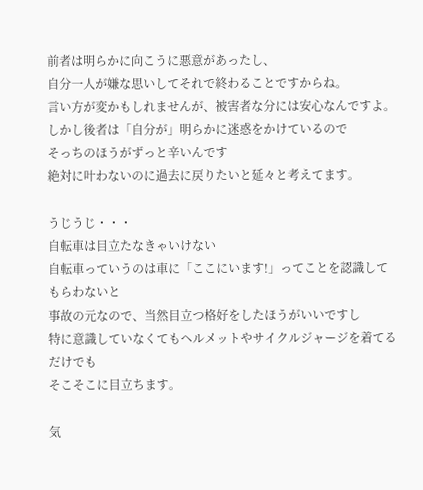前者は明らかに向こうに悪意があったし、
自分一人が嫌な思いしてそれで終わることですからね。
言い方が変かもしれませんが、被害者な分には安心なんですよ。
しかし後者は「自分が」明らかに迷惑をかけているので
そっちのほうがずっと辛いんです
絶対に叶わないのに過去に戻りたいと延々と考えてます。

うじうじ・・・
自転車は目立たなきゃいけない
自転車っていうのは車に「ここにいます!」ってことを認識してもらわないと
事故の元なので、当然目立つ格好をしたほうがいいですし
特に意識していなくてもヘルメットやサイクルジャージを着てるだけでも
そこそこに目立ちます。

気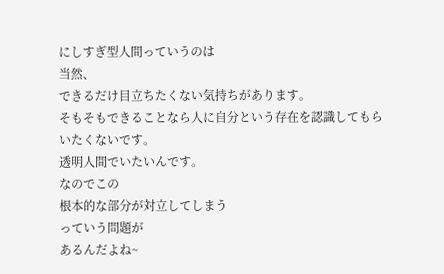にしすぎ型人間っていうのは
当然、
できるだけ目立ちたくない気持ちがあります。
そもそもできることなら人に自分という存在を認識してもらいたくないです。
透明人間でいたいんです。
なのでこの
根本的な部分が対立してしまう
っていう問題が
あるんだよね~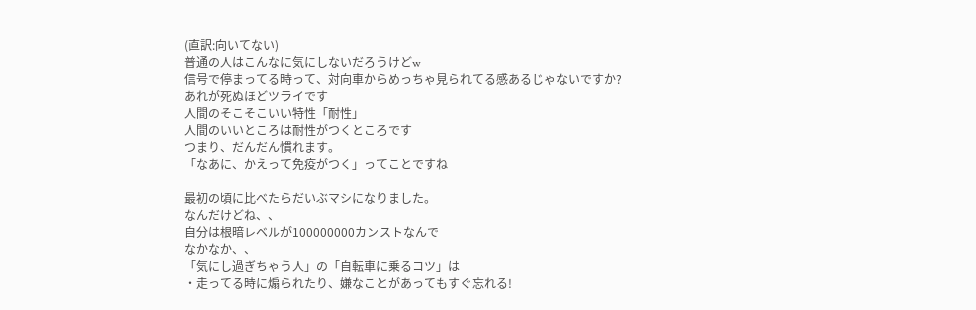(直訳:向いてない)
普通の人はこんなに気にしないだろうけどw
信号で停まってる時って、対向車からめっちゃ見られてる感あるじゃないですか?
あれが死ぬほどツライです
人間のそこそこいい特性「耐性」
人間のいいところは耐性がつくところです
つまり、だんだん慣れます。
「なあに、かえって免疫がつく」ってことですね

最初の頃に比べたらだいぶマシになりました。
なんだけどね、、
自分は根暗レベルが100000000カンストなんで
なかなか、、
「気にし過ぎちゃう人」の「自転車に乗るコツ」は
・走ってる時に煽られたり、嫌なことがあってもすぐ忘れる!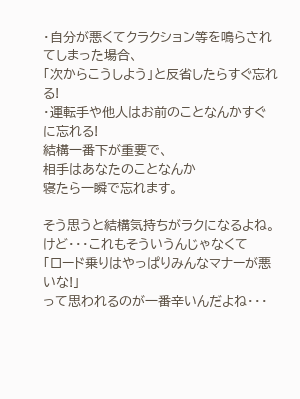・自分が悪くてクラクション等を鳴らされてしまった場合、
「次からこうしよう」と反省したらすぐ忘れる!
・運転手や他人はお前のことなんかすぐに忘れる!
結構一番下が重要で、
相手はあなたのことなんか
寝たら一瞬で忘れます。

そう思うと結構気持ちがラクになるよね。
けど・・・これもそういうんじゃなくて
「ロード乗りはやっぱりみんなマナーが悪いな!」
って思われるのが一番辛いんだよね・・・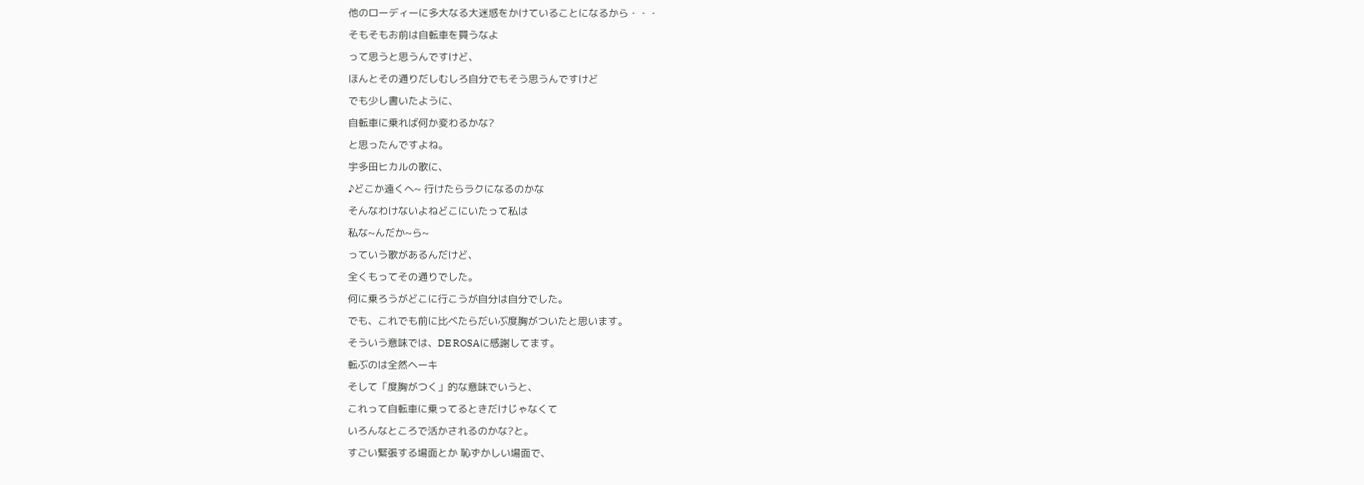他のローディーに多大なる大迷惑をかけていることになるから・・・
そもそもお前は自転車を買うなよ
って思うと思うんですけど、
ほんとその通りだしむしろ自分でもそう思うんですけど
でも少し書いたように、
自転車に乗れば何か変わるかな?
と思ったんですよね。
宇多田ヒカルの歌に、
♪どこか遠くへ~ 行けたらラクになるのかな
そんなわけないよねどこにいたって私は
私な~んだか~ら~
っていう歌があるんだけど、
全くもってその通りでした。
何に乗ろうがどこに行こうが自分は自分でした。
でも、これでも前に比べたらだいぶ度胸がついたと思います。
そういう意味では、DE ROSAに感謝してます。
転ぶのは全然ヘーキ
そして「度胸がつく」的な意味でいうと、
これって自転車に乗ってるときだけじゃなくて
いろんなところで活かされるのかな?と。
すごい緊張する場面とか 恥ずかしい場面で、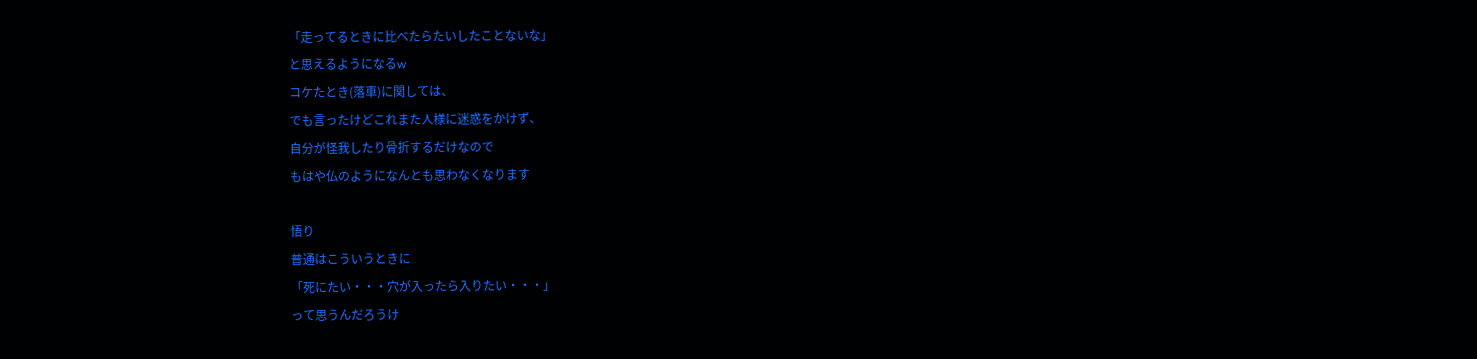「走ってるときに比べたらたいしたことないな」
と思えるようになるw
コケたとき(落車)に関しては、
でも言ったけどこれまた人様に迷惑をかけず、
自分が怪我したり骨折するだけなので
もはや仏のようになんとも思わなくなります

悟り
普通はこういうときに
「死にたい・・・穴が入ったら入りたい・・・」
って思うんだろうけ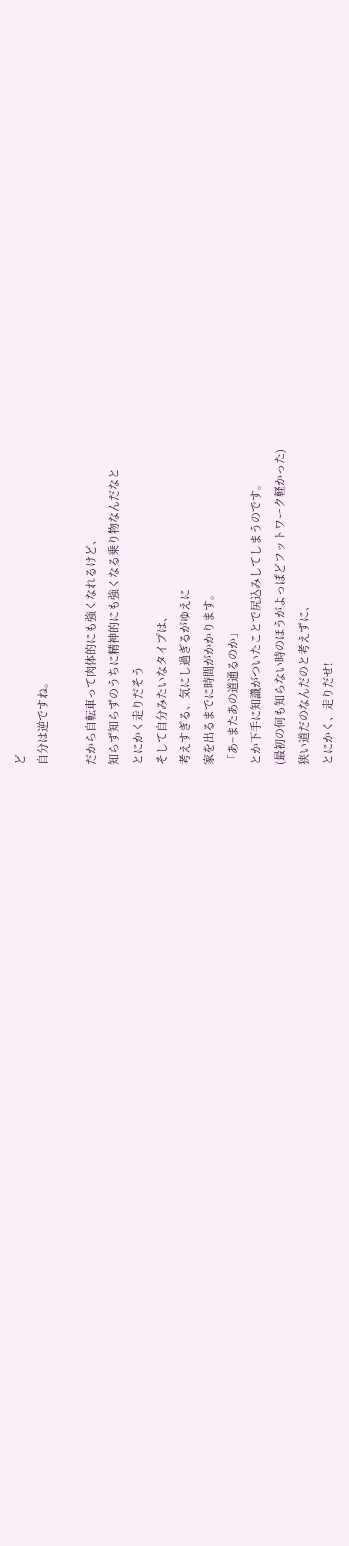ど
自分は逆ですね。

だから自転車って肉体的にも強くなれるけど、
知らず知らずのうちに精神的にも強くなる乗り物なんだなと
とにかく走りだそう
そして自分みたいなタイプは、
考えすぎる、気にし過ぎるがゆえに
家を出るまでに時間がかかります。
「あ~またあの道通るのか」
とか下手に知識がついたことで尻込みしてしまうのです。
(最初の何も知らない時のほうがよっぽどフットワーク軽かった)
狭い道だのなんだのと考えずに、
とにかく、走りだせ!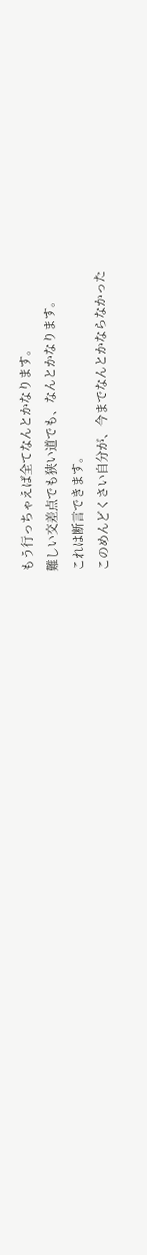もう行っちゃえば全てなんとかなります。
難しい交差点でも狭い道でも、なんとかなります。
これは断言できます。
このめんどくさい自分が、今までなんとかならなかった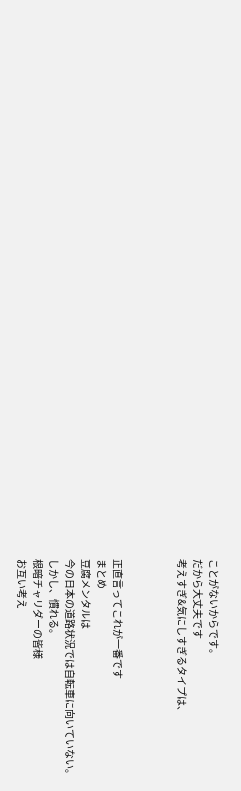ことがないからです。
だから大丈夫です
考えすぎ&気にしすぎるタイプは、



正直言ってこれが一番です
まとめ
豆腐メンタルは
今の日本の道路状況では自転車に向いていない。
しかし、慣れる。
根暗チャリダーの皆様
お互い考え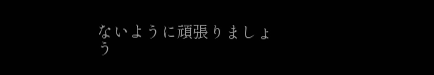ないように頑張りましょう